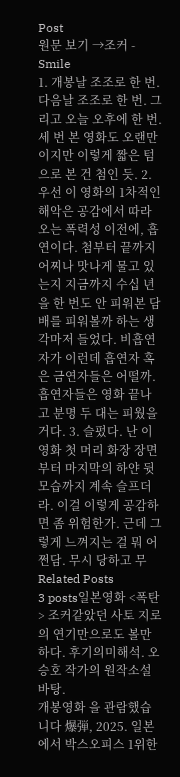Post
원문 보기 →조커 - Smile
1. 개봉날 조조로 한 번. 다음날 조조로 한 번. 그리고 오늘 오후에 한 번. 세 번 본 영화도 오랜만이지만 이렇게 짧은 텀으로 본 건 첨인 듯. 2. 우선 이 영화의 1차적인 해악은 공감에서 따라오는 폭력성 이전에, 흡연이다. 첨부터 끝까지 어찌나 맛나게 물고 있는지 지금까지 수십 년을 한 번도 안 피워본 담배를 피워볼까 하는 생각마저 들었다. 비흡연자가 이런데 흡연자 혹은 금연자들은 어떨까. 흡연자들은 영화 끝나고 분명 두 대는 피웠을 거다. 3. 슬펐다. 난 이 영화 첫 머리 화장 장면부터 마지막의 하얀 뒷모습까지 계속 슬프더라. 이걸 이렇게 공감하면 좀 위험한가. 근데 그렇게 느껴지는 걸 뭐 어쩐담. 무시 당하고 무
Related Posts
3 posts일본영화 <폭탄> 조커같았던 사토 지로의 연기만으로도 볼만하다. 후기의미해석. 오승호 작가의 원작소설 바탕.
개봉영화 을 관람했습니다 爆弾, 2025. 일본에서 박스오피스 1위한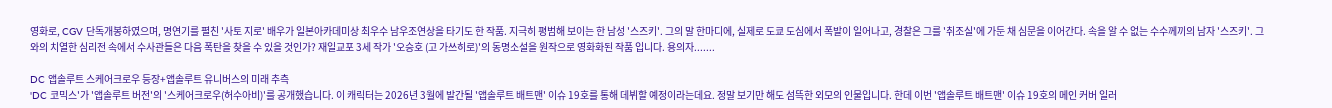영화로, CGV 단독개봉하였으며, 명연기를 펼친 '사토 지로' 배우가 일본아카데미상 최우수 남우조연상을 타기도 한 작품. 지극히 평범해 보이는 한 남성 '스즈키'. 그의 말 한마디에, 실제로 도쿄 도심에서 폭발이 일어나고, 경찰은 그를 '취조실'에 가둔 채 심문을 이어간다. 속을 알 수 없는 수수께끼의 남자 '스즈키'. 그와의 치열한 심리전 속에서 수사관들은 다음 폭탄을 찾을 수 있을 것인가? 재일교포 3세 작가 '오승호 (고 가쓰히로)'의 동명소설을 원작으로 영화화된 작품 입니다. 용의자.......

DC 앱솔루트 스케어크로우 등장+앱솔루트 유니버스의 미래 추측
'DC 코믹스'가 '앱솔루트 버전'의 '스케어크로우(허수아비)'를 공개했습니다. 이 캐릭터는 2026년 3월에 발간될 '앱솔루트 배트맨' 이슈 19호를 통해 데뷔할 예정이라는데요. 정말 보기만 해도 섬뜩한 외모의 인물입니다. 한데 이번 '앱솔루트 배트맨' 이슈 19호의 메인 커버 일러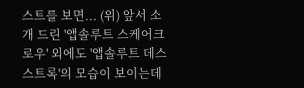스트를 보면... (위) 앞서 소개 드린 '앱솔루트 스케어크로우' 외에도 '앱솔루트 데스스트록'의 모습이 보이는데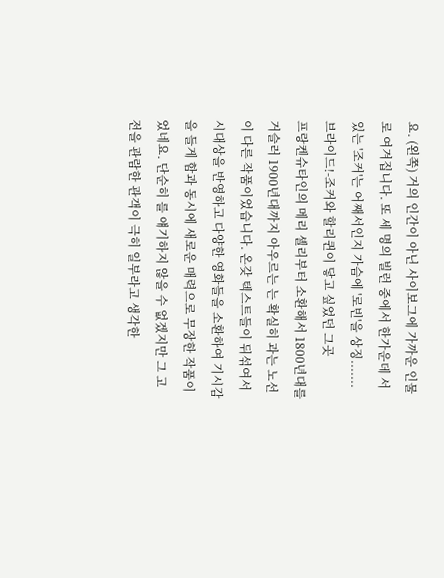요. (왼쪽) 거의 인간이 아닌 사이보그에 가까운 인물로 여겨집니다. 또 세 명의 빌런 중에서 한가운데 서있는 '조커'는 어째서인지 가슴에 '로빈'을 상징.......
브라이드!-조커와 할리퀸이 닿고 싶었던 그곳
프랑켄슈타인의 메리 셸리부터 소환해서 1800년대를 거슬러 1900년대까지 아우르는 는 확실히 과는 노선이 다른 작품이었습니다. 온갖 텍스트들이 뒤섞여서 시대상을 반영하고 다양한 영화들을 소환하여 기시감을 들게 함과 동시에 새로운 매력으로 무장한 작품이었네요. 단순히 를 얘기하지 않을 수 없겠지만 그 고전을 관람한 관객이 극히 일부라고 생각한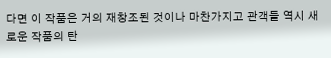다면 이 작품은 거의 재창조된 것이나 마찬가지고 관객들 역시 새로운 작품의 탄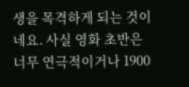생을 목격하게 되는 것이네요. 사실 영화 초반은 너무 연극적이거나 1900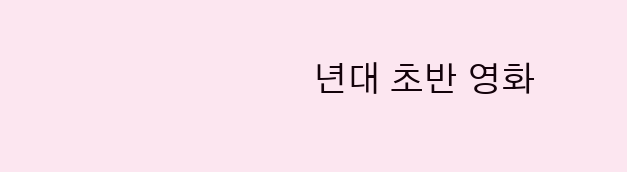년대 초반 영화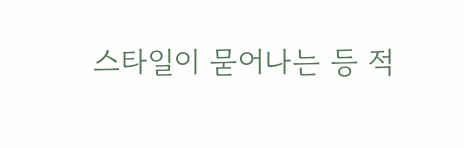스타일이 묻어나는 등 적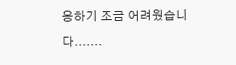응하기 조금 어려웠습니다.......